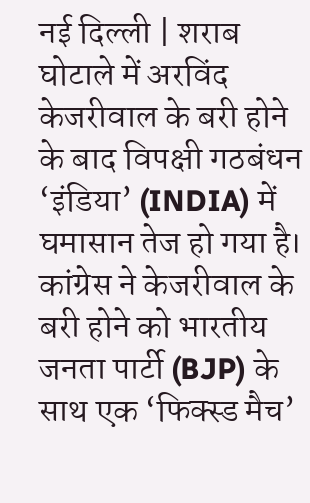नई दिल्ली | शराब घोटाले में अरविंद केजरीवाल के बरी होने के बाद विपक्षी गठबंधन ‘इंडिया’ (INDIA) में घमासान तेज हो गया है। कांग्रेस ने केजरीवाल के बरी होने को भारतीय जनता पार्टी (BJP) के साथ एक ‘फिक्स्ड मैच’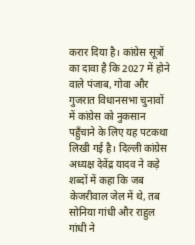करार दिया है। कांग्रेस सूत्रों का दावा है कि 2027 में होने वाले पंजाब, गोवा और गुजरात विधानसभा चुनावों में कांग्रेस को नुकसान पहुँचाने के लिए यह पटकथा लिखी गई है। दिल्ली कांग्रेस अध्यक्ष देवेंद्र यादव ने कड़े शब्दों में कहा कि जब केजरीवाल जेल में थे, तब सोनिया गांधी और राहुल गांधी ने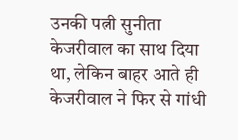उनकी पत्नी सुनीता केजरीवाल का साथ दिया था, लेकिन बाहर आते ही केजरीवाल ने फिर से गांधी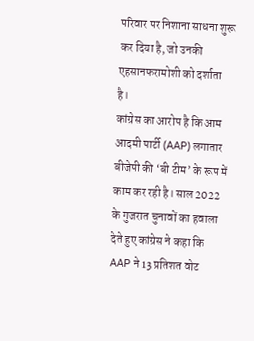परिवार पर निशाना साधना शुरू कर दिया है, जो उनकी एहसानफरामोशी को दर्शाता है।
कांग्रेस का आरोप है कि आम आदमी पार्टी (AAP) लगातार बीजेपी की ‘बी टीम’ के रूप में काम कर रही है। साल 2022 के गुजरात चुनावों का हवाला देते हुए कांग्रेस ने कहा कि AAP ने 13 प्रतिशत वोट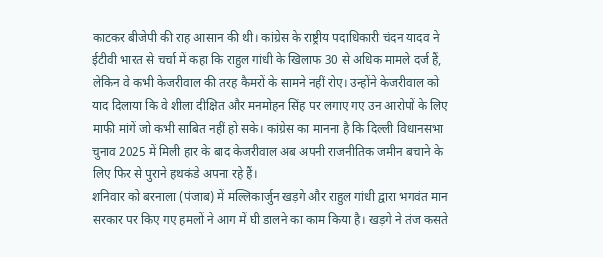काटकर बीजेपी की राह आसान की थी। कांग्रेस के राष्ट्रीय पदाधिकारी चंदन यादव ने ईटीवी भारत से चर्चा में कहा कि राहुल गांधी के खिलाफ 30 से अधिक मामले दर्ज हैं, लेकिन वे कभी केजरीवाल की तरह कैमरों के सामने नहीं रोए। उन्होंने केजरीवाल को याद दिलाया कि वे शीला दीक्षित और मनमोहन सिंह पर लगाए गए उन आरोपों के लिए माफी मांगें जो कभी साबित नहीं हो सके। कांग्रेस का मानना है कि दिल्ली विधानसभा चुनाव 2025 में मिली हार के बाद केजरीवाल अब अपनी राजनीतिक जमीन बचाने के लिए फिर से पुराने हथकंडे अपना रहे हैं।
शनिवार को बरनाला (पंजाब) में मल्लिकार्जुन खड़गे और राहुल गांधी द्वारा भगवंत मान सरकार पर किए गए हमलों ने आग में घी डालने का काम किया है। खड़गे ने तंज कसते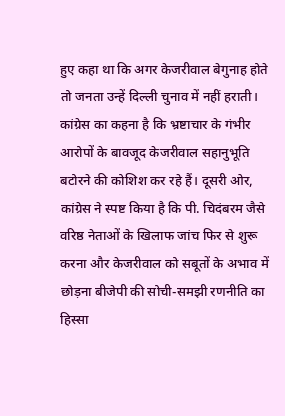हुए कहा था कि अगर केजरीवाल बेगुनाह होते तो जनता उन्हें दिल्ली चुनाव में नहीं हराती। कांग्रेस का कहना है कि भ्रष्टाचार के गंभीर आरोपों के बावजूद केजरीवाल सहानुभूति बटोरने की कोशिश कर रहे हैं। दूसरी ओर, कांग्रेस ने स्पष्ट किया है कि पी. चिदंबरम जैसे वरिष्ठ नेताओं के खिलाफ जांच फिर से शुरू करना और केजरीवाल को सबूतों के अभाव में छोड़ना बीजेपी की सोची-समझी रणनीति का हिस्सा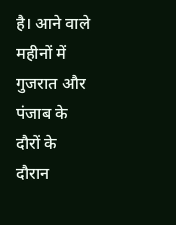है। आने वाले महीनों में गुजरात और पंजाब के दौरों के दौरान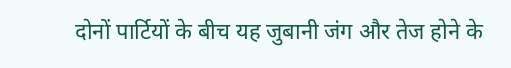दोनों पार्टियों के बीच यह जुबानी जंग और तेज होने के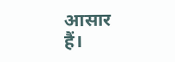आसार हैं।